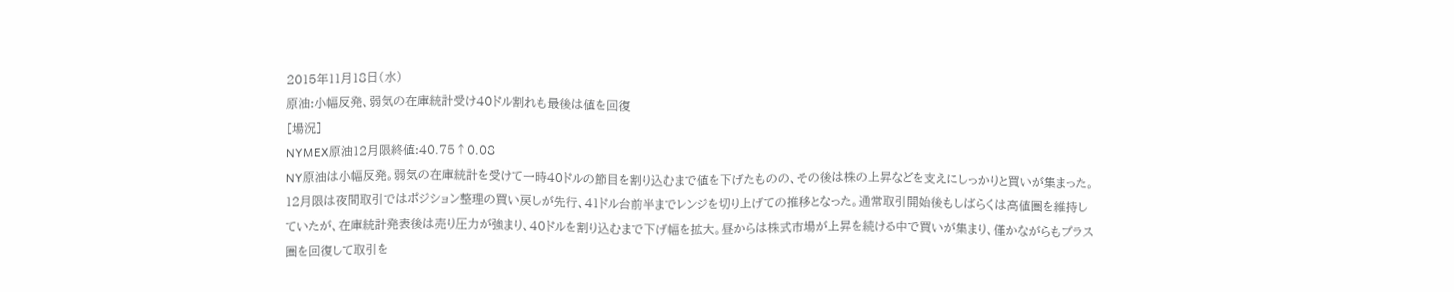2015年11月18日(水)
原油:小幅反発、弱気の在庫統計受け40ドル割れも最後は値を回復
[場況]
NYMEX原油12月限終値:40.75↑0.08
NY原油は小幅反発。弱気の在庫統計を受けて一時40ドルの節目を割り込むまで値を下げたものの、その後は株の上昇などを支えにしっかりと買いが集まった。12月限は夜間取引ではポジション整理の買い戻しが先行、41ドル台前半までレンジを切り上げての推移となった。通常取引開始後もしばらくは高値圏を維持していたが、在庫統計発表後は売り圧力が強まり、40ドルを割り込むまで下げ幅を拡大。昼からは株式市場が上昇を続ける中で買いが集まり、僅かながらもプラス圏を回復して取引を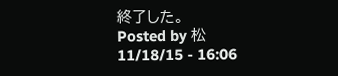終了した。
Posted by 松 11/18/15 - 16:06